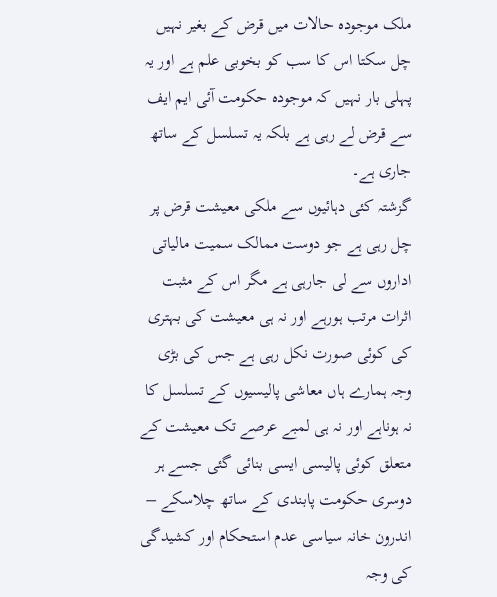ملک موجودہ حالات میں قرض کے بغیر نہیں چل سکتا اس کا سب کو بخوبی علم ہے اور یہ پہلی بار نہیں کہ موجودہ حکومت آئی ایم ایف سے قرض لے رہی ہے بلکہ یہ تسلسل کے ساتھ جاری ہے۔
گزشتہ کئی دہائیوں سے ملکی معیشت قرض پر چل رہی ہے جو دوست ممالک سمیت مالیاتی اداروں سے لی جارہی ہے مگر اس کے مثبت اثرات مرتب ہورہے اور نہ ہی معیشت کی بہتری کی کوئی صورت نکل رہی ہے جس کی بڑی وجہ ہمارے ہاں معاشی پالیسیوں کے تسلسل کا نہ ہوناہے اور نہ ہی لمبے عرصے تک معیشت کے متعلق کوئی پالیسی ایسی بنائی گئی جسے ہر دوسری حکومت پابندی کے ساتھ چلاسکے –
اندرون خانہ سیاسی عدم استحکام اور کشیدگی کی وجہ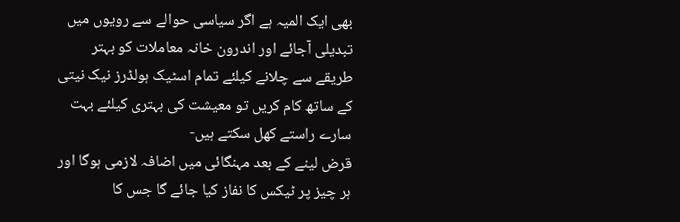بھی ایک المیہ ہے اگر سیاسی حوالے سے رویوں میں تبدیلی آجائے اور اندرون خانہ معاملات کو بہتر طریقے سے چلانے کیلئے تمام اسٹیک ہولڈرز نیک نیتی کے ساتھ کام کریں تو معیشت کی بہتری کیلئے بہت سارے راستے کھل سکتے ہیں-
قرض لینے کے بعد مہنگائی میں اضافہ لازمی ہوگا اور ہر چیز پر ٹیکس کا نفاز کیا جائے گا جس کا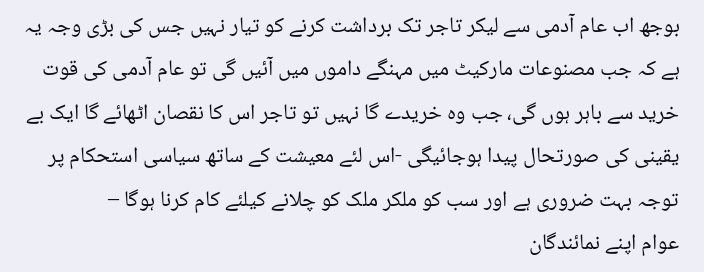بوجھ اب عام آدمی سے لیکر تاجر تک برداشت کرنے کو تیار نہیں جس کی بڑی وجہ یہ ہے کہ جب مصنوعات مارکیٹ میں مہنگے داموں میں آئیں گی تو عام آدمی کی قوت خرید سے باہر ہوں گی، جب وہ خریدے گا نہیں تو تاجر اس کا نقصان اٹھائے گا ایک بے یقینی کی صورتحال پیدا ہوجائیگی -اس لئے معیشت کے ساتھ سیاسی استحکام پر توجہ بہت ضروری ہے اور سب کو ملکر ملک کو چلانے کیلئے کام کرنا ہوگا –
عوام اپنے نمائندگان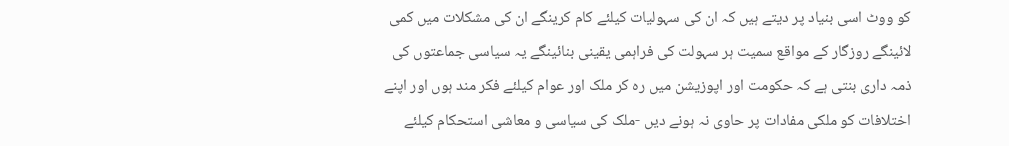کو ووٹ اسی بنیاد پر دیتے ہیں کہ ان کی سہولیات کیلئے کام کرینگے ان کی مشکلات میں کمی لائینگے روزگار کے مواقع سمیت ہر سہولت کی فراہمی یقینی بنائینگے یہ سیاسی جماعتوں کی ذمہ داری بنتی ہے کہ حکومت اور اپوزیشن میں رہ کر ملک اور عوام کیلئے فکر مند ہوں اور اپنے اختلافات کو ملکی مفادات پر حاوی نہ ہونے دیں -ملک کی سیاسی و معاشی استحکام کیلئے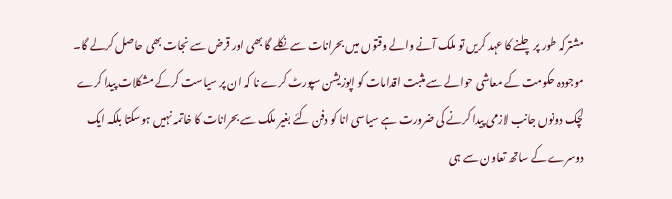مشترکہ طور پر چلنے کا عہد کریں تو ملک آنے والے وقتوں میں بحرانات سے نکلے گا بھی اور قرض سے نجات بھی حاصل کرلے گا۔ موجودہ حکومت کے معاشی حوالے سے مثبت اقدامات کو اپوزیشن سپورٹ کرے نا کہ ان پر سیاست کرکے مشکلات پیدا کرے لچک دونوں جانب لازمی پیدا کرنے کی ضرورت ہے سیاسی انا کو دفن کئے بغیر ملک سے بحرانات کا خاتمہ نہیں ہوسکتا بلکہ ایک دوسرے کے ساتھ تعاون سے ہی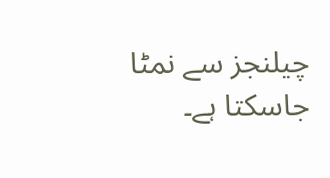چیلنجز سے نمٹا جاسکتا ہے۔